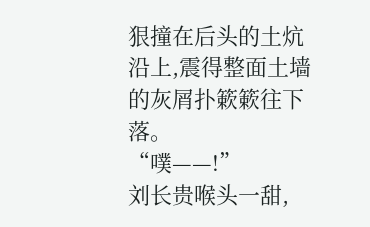狠撞在后头的土炕沿上,震得整面土墙的灰屑扑簌簌往下落。
“噗——!”
刘长贵喉头一甜,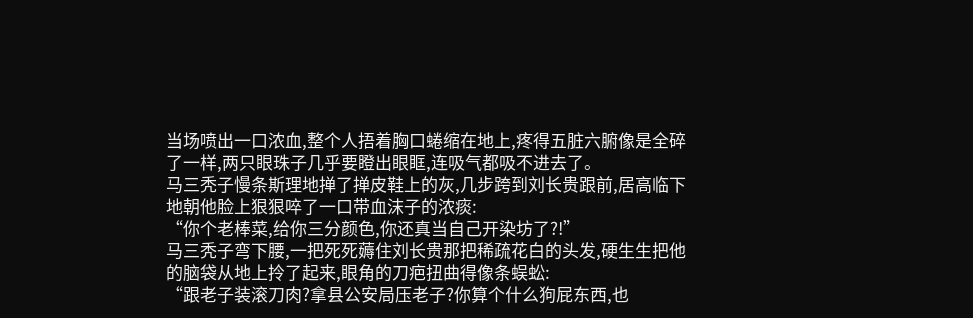当场喷出一口浓血,整个人捂着胸口蜷缩在地上,疼得五脏六腑像是全碎了一样,两只眼珠子几乎要瞪出眼眶,连吸气都吸不进去了。
马三秃子慢条斯理地掸了掸皮鞋上的灰,几步跨到刘长贵跟前,居高临下地朝他脸上狠狠啐了一口带血沫子的浓痰:
“你个老棒菜,给你三分颜色,你还真当自己开染坊了?!”
马三秃子弯下腰,一把死死薅住刘长贵那把稀疏花白的头发,硬生生把他的脑袋从地上拎了起来,眼角的刀疤扭曲得像条蜈蚣:
“跟老子装滚刀肉?拿县公安局压老子?你算个什么狗屁东西,也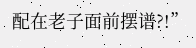配在老子面前摆谱?!”